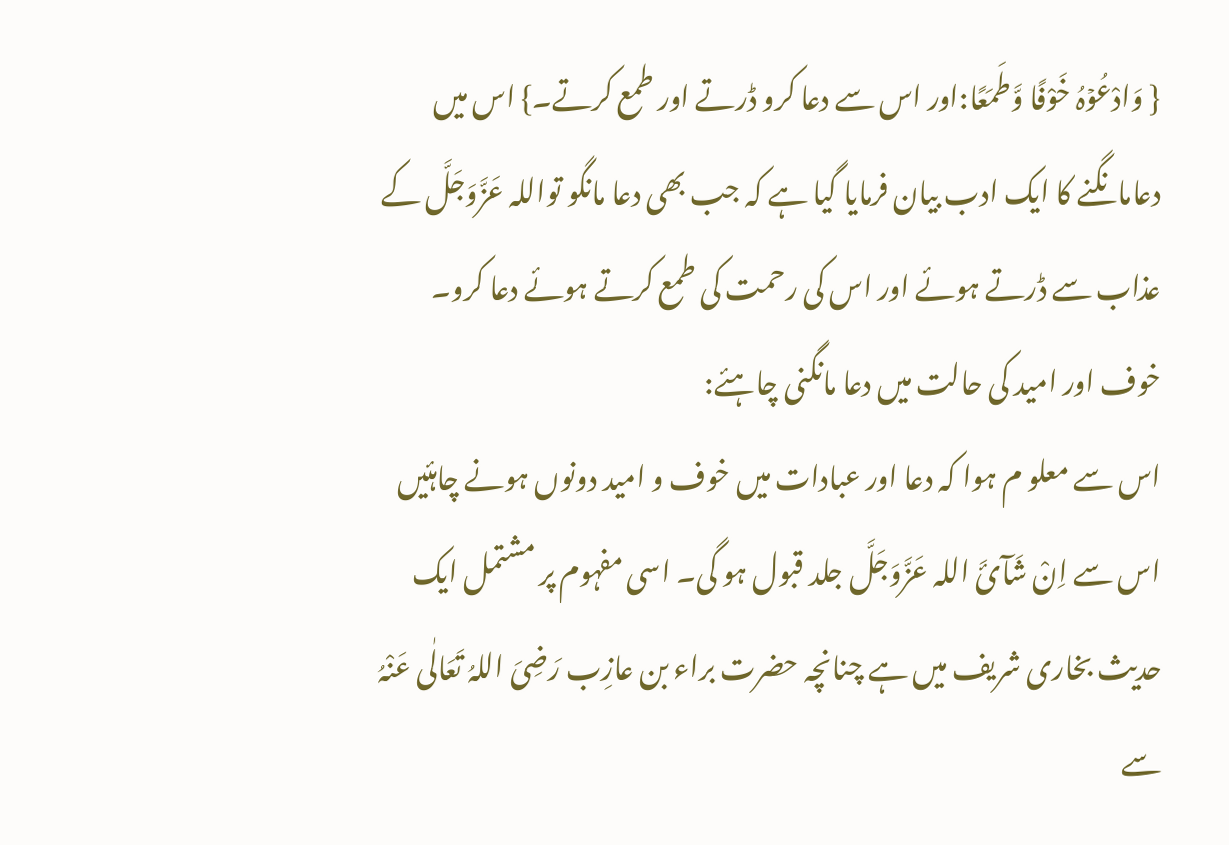{ وَادْعُوۡہُ خَوْفًا وَّطَمَعًا:اور اس سے دعا کرو ڈرتے اور طمع کرتے۔} اس میں دعامانگنے کا ایک ادب بیان فرمایا گیا ہے کہ جب بھی دعا مانگو تواللہ عَزَّوَجَلَّ کے عذاب سے ڈرتے ہوئے اور اس کی رحمت کی طمع کرتے ہوئے دعا کرو۔
خوف اور امید کی حالت میں دعا مانگنی چاہئے:
اس سے معلو م ہوا کہ دعا اور عبادات میں خوف و امید دونوں ہونے چاہئیں اس سے اِنْ شَآئَ اللہ عَزَّوَجَلَّ جلد قبول ہو گی۔ اسی مفہوم پر مشتمل ایک حدیث بخاری شریف میں ہے چنانچہ حضرت براء بن عازِب رَضِیَ اللہُ تَعَالٰی عَنْہُ سے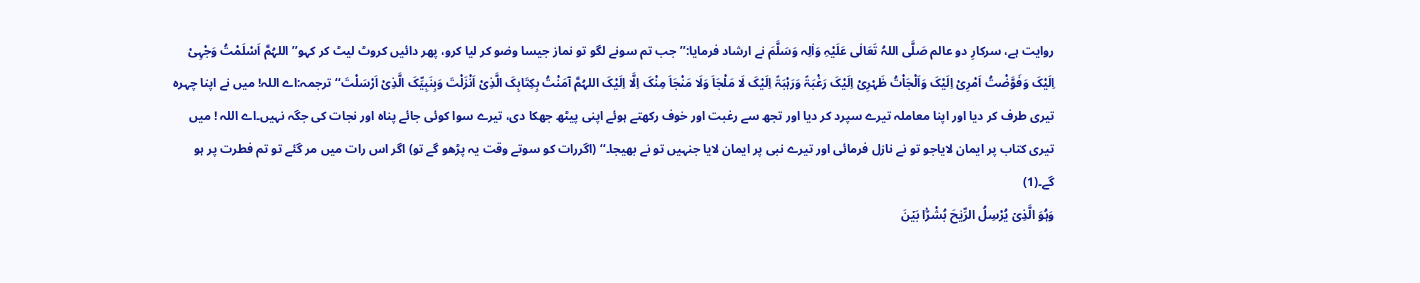روایت ہے، سرکارِ دو عالم صَلَّی اللہُ تَعَالٰی عَلَیْہِ وَاٰلِہ وَسَلَّمَ نے ارشاد فرمایا:’’ جب تم سونے لگو تو نماز جیسا وضو کر لیا کرو، پھر دائیں کروٹ لیٹ کر کہو’’اللہُمَّ اَسْلَمْتُ وَجْہِیْ اِلَیْکَ وَفَوَّضْتُ اَمْرِیْ اِلَیْکَ وَاَلْجَاْتُ ظَہْرِیْ اِلَیْکَ رَغْبَۃً وَرَہْبَۃً اِلَیْکَ لَا مَلْجَاَ وَلَا مَنْجَاَ مِنْکَ اِلَّا اِلَیْکَ اللہُمَّ آمَنْتُ بِکِتَابِکَ الَّذِیْ اَنْزَلْتَ وَبِنَبِیِّکَ الَّذِیْ اَرْسَلْتَ‘‘ ترجمہ:اے اللہ! میں نے اپنا چہرہ تیری طرف کر دیا اور اپنا معاملہ تیرے سپرد کر دیا اور تجھ سے رغبت اور خوف رکھتے ہوئے اپنی پیٹھ جھکا دی، تیرے سوا کوئی جائے پناہ اور نجات کی جگہ نہیں۔اے اللہ ! میں تیری کتاب پر ایمان لایاجو تو نے نازل فرمائی اور تیرے نبی پر ایمان لایا جنہیں تو نے بھیجا۔‘‘ (اگررات کو سوتے وقت یہ پڑھو گے تو) اگر اس رات میں مر گئے تو تم فطرت پر ہو گے۔(1)
وَہُوَ الَّذِیۡ یُرْسِلُ الرِّیٰحَ بُشْرًۢا بَیۡنَ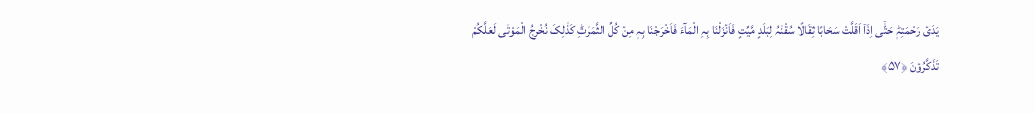یَدَیۡ رَحْمَتِہٖؕ حَتّٰۤی اِذَاۤ اَقَلَّتْ سَحَابًا ثِقَالًا سُقْنٰہُ لِبَلَدٍ مَّیِّتٍ فَاَنۡزَلْنَا بِہِ الْمَآءَ فَاَخْرَجْنَا بِہٖ مِنۡ کُلِّ الثَّمَرٰتِؕ کَذٰلِکَ نُخْرِجُ الْمَوْتٰی لَعَلَّکُمْ تَذَکَّرُوۡنَ ﴿۵۷﴾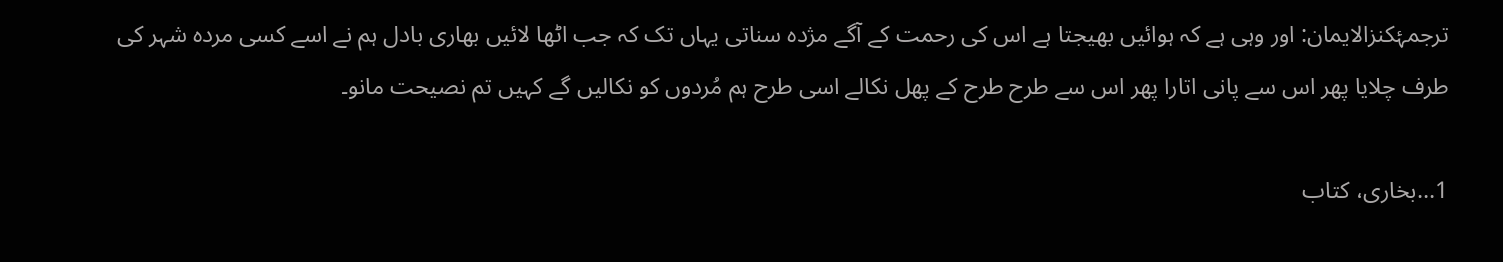ترجمۂکنزالایمان: اور وہی ہے کہ ہوائیں بھیجتا ہے اس کی رحمت کے آگے مژدہ سناتی یہاں تک کہ جب اٹھا لائیں بھاری بادل ہم نے اسے کسی مردہ شہر کی طرف چلایا پھر اس سے پانی اتارا پھر اس سے طرح طرح کے پھل نکالے اسی طرح ہم مُردوں کو نکالیں گے کہیں تم نصیحت مانو۔

1…بخاری، کتاب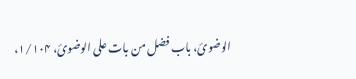الوضوئ، باب فضل من بات علی الوضوئ، ۱/۱۰۴،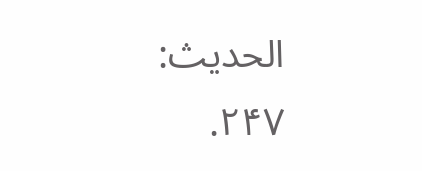الحدیث: ۲۴۷.